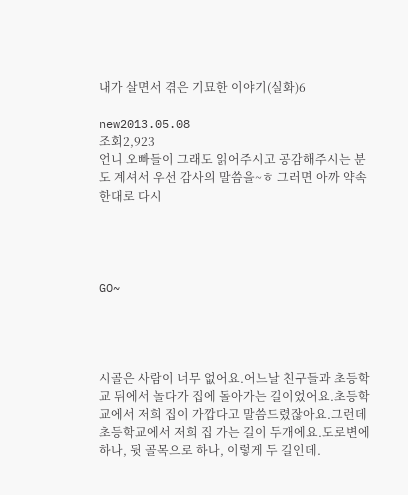내가 살면서 겪은 기묘한 이야기(실화)6

new2013.05.08
조회2,923
언니 오빠들이 그래도 읽어주시고 공감해주시는 분도 계셔서 우선 감사의 말씀을~ㅎ 그러면 아까 약속 한대로 다시




GO~




시골은 사람이 너무 없어요.어느날 친구들과 초등학교 뒤에서 놀다가 집에 돌아가는 길이었어요.초등학교에서 저희 집이 가깝다고 말씀드렸잖아요.그런데 초등학교에서 저희 집 가는 길이 두개에요.도로변에 하나, 뒷 골목으로 하나, 이렇게 두 길인데.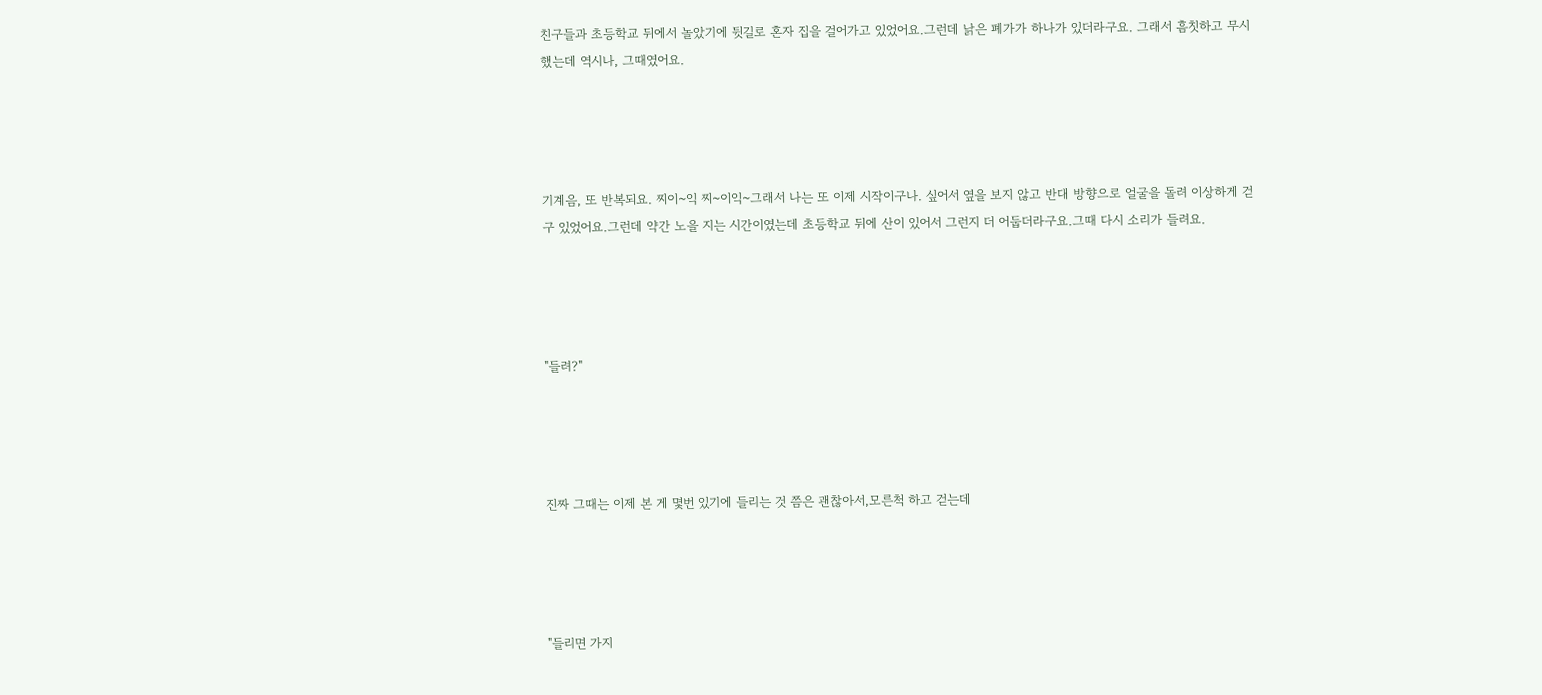친구들과 초등학교 뒤에서 놀았기에 뒷길로 혼자 집을 걸어가고 있었어요.그런데 낡은 폐가가 하나가 있더라구요. 그래서 흠칫하고 무시했는데 역시나, 그때였어요.




기계음, 또 반복되요. 찌이~익 찌~이익~그래서 나는 또 이제 시작이구나. 싶어서 옆을 보지 않고 반대 방향으로 얼굴을 돌려 이상하게 걷구 있었어요.그런데 약간 노을 지는 시간이였는데 초등학교 뒤에 산이 있어서 그런지 더 어둡더라구요.그때 다시 소리가 들려요.




"들려?"




진짜 그때는 이제 본 게 몇번 있기에 들리는 것 쯤은 괜찮아서,모른척 하고 걷는데




"들리면 가지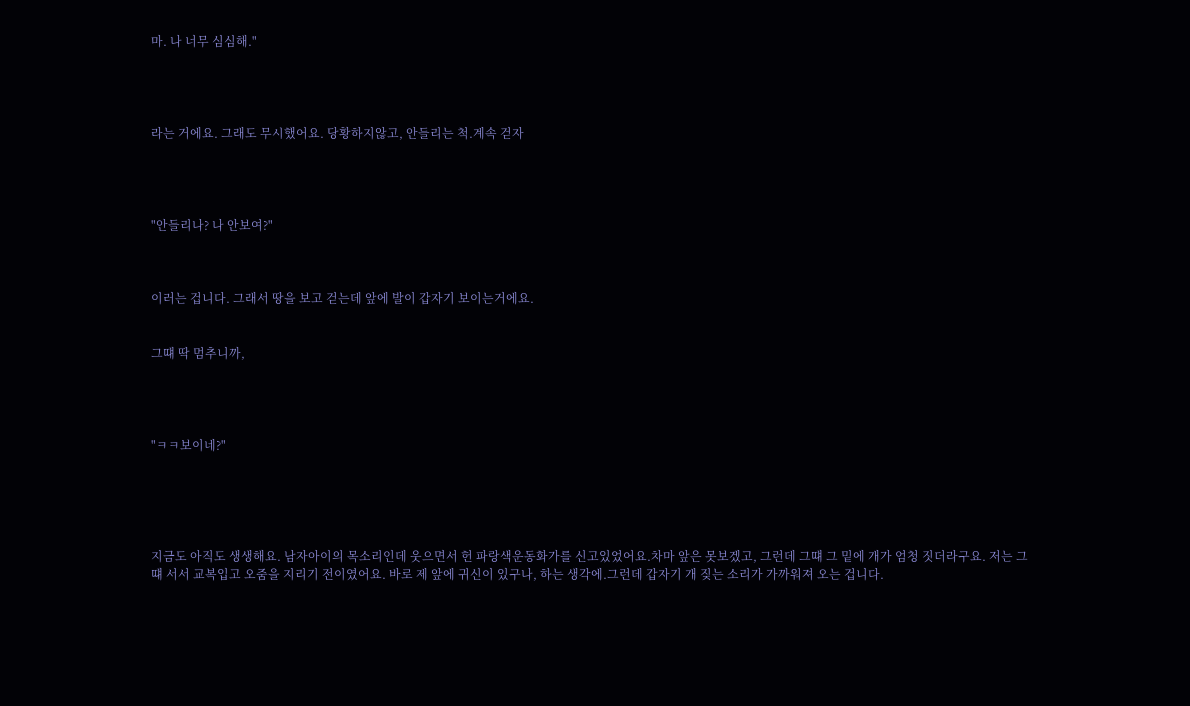마. 나 너무 심심해."




라는 거에요. 그래도 무시했어요. 당황하지않고, 안들리는 척.계속 걷자




"안들리나? 나 안보여?"



이러는 겁니다. 그래서 땅을 보고 걷는데 앞에 발이 갑자기 보이는거에요.


그떄 딱 멈추니까,




"ㅋㅋ보이네?"





지금도 아직도 생생해요. 남자아이의 목소리인데 웃으면서 헌 파랑색운동화가를 신고있었어요.차마 앞은 못보겠고, 그런데 그떄 그 밑에 개가 엄청 짓더라구요. 저는 그떄 서서 교복입고 오줌을 지리기 전이였어요. 바로 제 앞에 귀신이 있구나, 하는 생각에.그런데 갑자기 개 짖는 소리가 가까워져 오는 겁니다.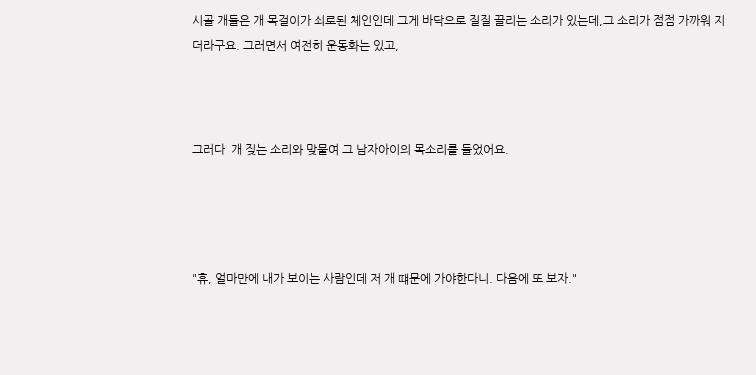시골 개들은 개 목걸이가 쇠로된 체인인데 그게 바닥으로 질질 끌리는 소리가 있는데,그 소리가 점점 가까워 지더라구요. 그러면서 여전히 운동화는 있고,



그러다  개 짖는 소리와 맞물여 그 남자아이의 목소리를 들었어요.




"휴, 얼마만에 내가 보이는 사람인데 저 개 떄문에 가야한다니. 다음에 또 보자."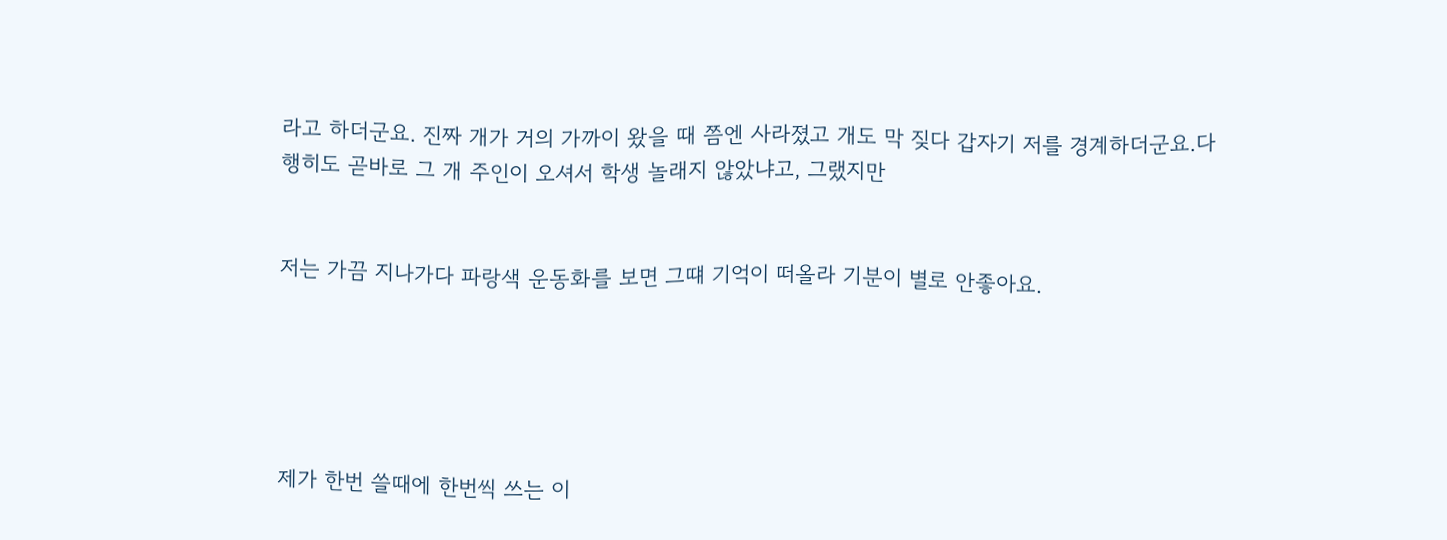라고 하더군요. 진짜 개가 거의 가까이 왔을 때 쯤엔 사라졌고 개도 막 짖다 갑자기 저를 경계하더군요.다행히도 곧바로 그 개 주인이 오셔서 학생 놀래지 않았냐고, 그랬지만


저는 가끔 지나가다 파랑색 운동화를 보면 그떄 기억이 떠올라 기분이 별로 안좋아요.





제가 한번 쓸때에 한번씩 쓰는 이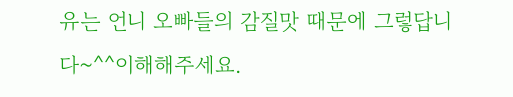유는 언니 오빠들의 감질맛 때문에 그렇답니다~^^이해해주세요.